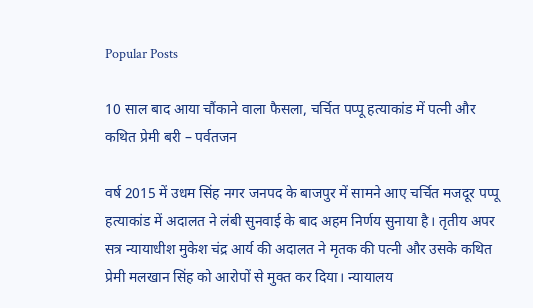Popular Posts

10 साल बाद आया चौंकाने वाला फैसला, चर्चित पप्पू हत्याकांड में पत्नी और कथित प्रेमी बरी – पर्वतजन

वर्ष 2015 में उधम सिंह नगर जनपद के बाजपुर में सामने आए चर्चित मजदूर पप्पू हत्याकांड में अदालत ने लंबी सुनवाई के बाद अहम निर्णय सुनाया है। तृतीय अपर सत्र न्यायाधीश मुकेश चंद्र आर्य की अदालत ने मृतक की पत्नी और उसके कथित प्रेमी मलखान सिंह को आरोपों से मुक्त कर दिया। न्यायालय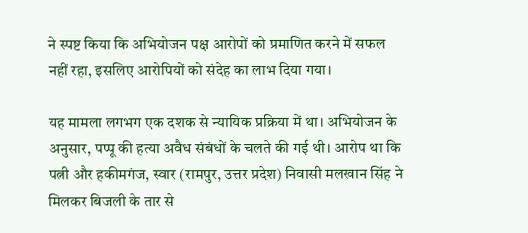ने स्पष्ट किया कि अभियोजन पक्ष आरोपों को प्रमाणित करने में सफल नहीं रहा, इसलिए आरोपियों को संदेह का लाभ दिया गया।

यह मामला लगभग एक दशक से न्यायिक प्रक्रिया में था। अभियोजन के अनुसार, पप्पू की हत्या अवैध संबंधों के चलते की गई थी। आरोप था कि पत्नी और हकीमगंज, स्वार (रामपुर, उत्तर प्रदेश) निवासी मलखान सिंह ने मिलकर बिजली के तार से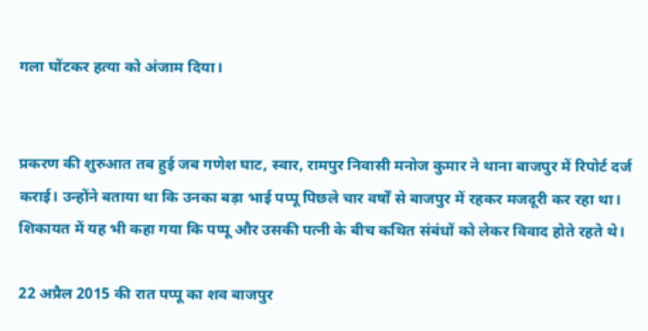गला घोंटकर हत्या को अंजाम दिया।


प्रकरण की शुरुआत तब हुई जब गणेश घाट, स्वार, रामपुर निवासी मनोज कुमार ने थाना बाजपुर में रिपोर्ट दर्ज कराई। उन्होंने बताया था कि उनका बड़ा भाई पप्पू पिछले चार वर्षों से बाजपुर में रहकर मजदूरी कर रहा था। शिकायत में यह भी कहा गया कि पप्पू और उसकी पत्नी के बीच कथित संबंधों को लेकर विवाद होते रहते थे।

22 अप्रैल 2015 की रात पप्पू का शव बाजपुर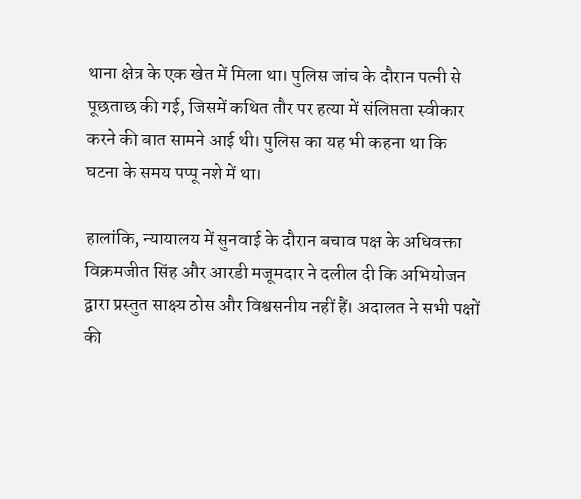थाना क्षेत्र के एक खेत में मिला था। पुलिस जांच के दौरान पत्नी से पूछताछ की गई, जिसमें कथित तौर पर हत्या में संलिप्तता स्वीकार करने की बात सामने आई थी। पुलिस का यह भी कहना था कि घटना के समय पप्पू नशे में था।

हालांकि, न्यायालय में सुनवाई के दौरान बचाव पक्ष के अधिवक्ता विक्रमजीत सिंह और आरडी मजूमदार ने दलील दी कि अभियोजन द्वारा प्रस्तुत साक्ष्य ठोस और विश्वसनीय नहीं हैं। अदालत ने सभी पक्षों की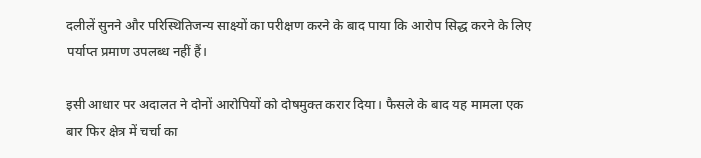दलीलें सुनने और परिस्थितिजन्य साक्ष्यों का परीक्षण करने के बाद पाया कि आरोप सिद्ध करने के लिए पर्याप्त प्रमाण उपलब्ध नहीं हैं।

इसी आधार पर अदालत ने दोनों आरोपियों को दोषमुक्त करार दिया। फैसले के बाद यह मामला एक बार फिर क्षेत्र में चर्चा का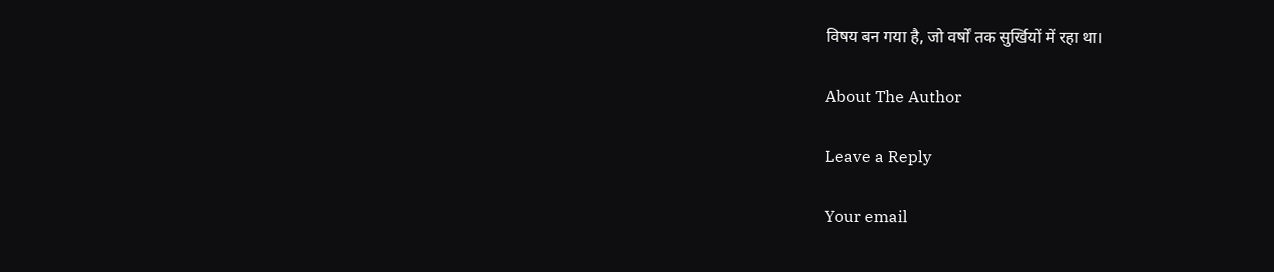विषय बन गया है, जो वर्षों तक सुर्खियों में रहा था।

About The Author

Leave a Reply

Your email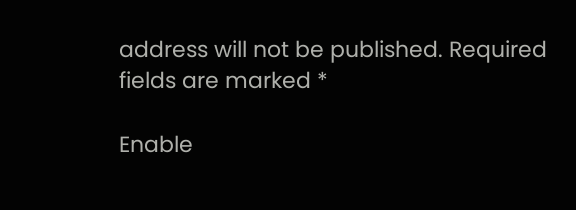address will not be published. Required fields are marked *

Enable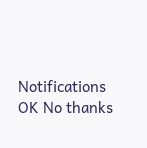Notifications OK No thanks